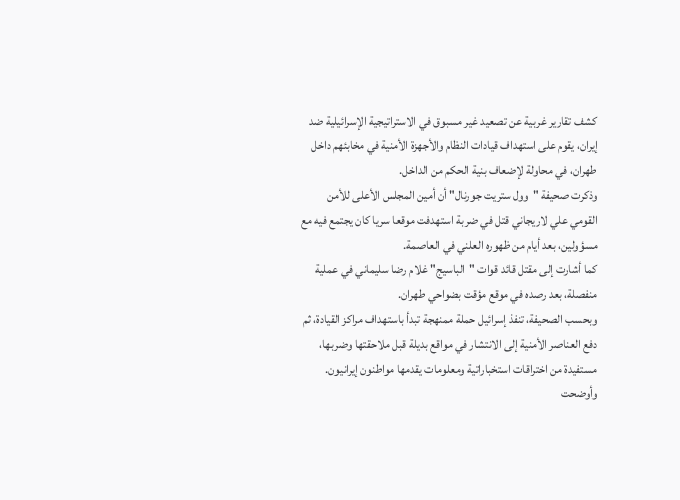كشف تقارير غربية عن تصعيد غير مسبوق في الاستراتيجية الإسرائيلية ضد إيران، يقوم على استهداف قيادات النظام والأجهزة الأمنية في مخابئهم داخل طهران، في محاولة لإضعاف بنية الحكم من الداخل.
وذكرت صحيفة "وول ستريت جورنال" أن أمين المجلس الأعلى للأمن القومي علي لاريجاني قتل في ضربة استهدفت موقعا سريا كان يجتمع فيه مع مسؤولين، بعد أيام من ظهوره العلني في العاصمة.
كما أشارت إلى مقتل قائد قوات "الباسيج" غلام رضا سليماني في عملية منفصلة، بعد رصده في موقع مؤقت بضواحي طهران.
وبحسب الصحيفة، تنفذ إسرائيل حملة ممنهجة تبدأ باستهداف مراكز القيادة، ثم دفع العناصر الأمنية إلى الانتشار في مواقع بديلة قبل ملاحقتها وضربها، مستفيدة من اختراقات استخباراتية ومعلومات يقدمها مواطنون إيرانيون.
وأوضحت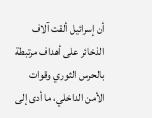أن إسرائيل ألقت آلاف الذخائر على أهداف مرتبطة بالحرس الثوري وقوات الأمن الداخلي، ما أدى إلى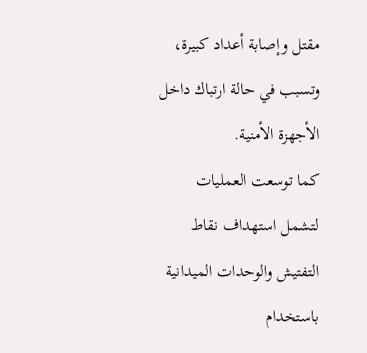مقتل وإصابة أعداد كبيرة، وتسبب في حالة ارتباك داخل الأجهزة الأمنية.
كما توسعت العمليات لتشمل استهداف نقاط التفتيش والوحدات الميدانية باستخدام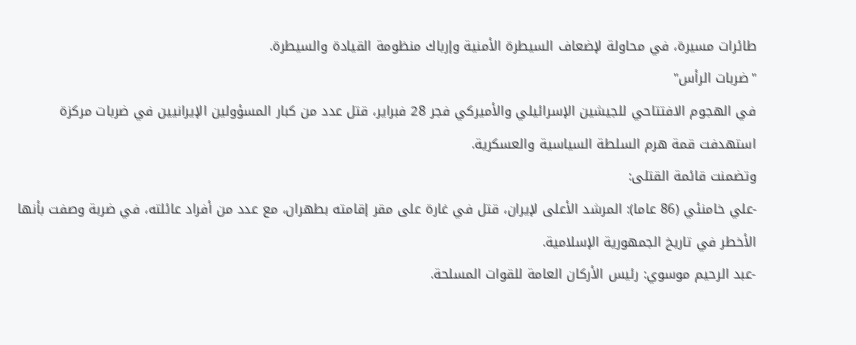طائرات مسيرة، في محاولة لإضعاف السيطرة الأمنية وإرباك منظومة القيادة والسيطرة.
"ضربات الرأس"
في الهجوم الافتتاحي للجيشين الإسرائيلي والأميركي فجر 28 فبراير، قتل عدد من كبار المسؤولين الإيرانيين في ضربات مركزة استهدفت قمة هرم السلطة السياسية والعسكرية.
وتضمنت قائمة القتلى:
-علي خامنئي (86 عاما): المرشد الأعلى لإيران، قتل في غارة على مقر إقامته بطهران، مع عدد من أفراد عائلته، في ضربة وصفت بأنها الأخطر في تاريخ الجمهورية الإسلامية.
-عبد الرحيم موسوي: رئيس الأركان العامة للقوات المسلحة.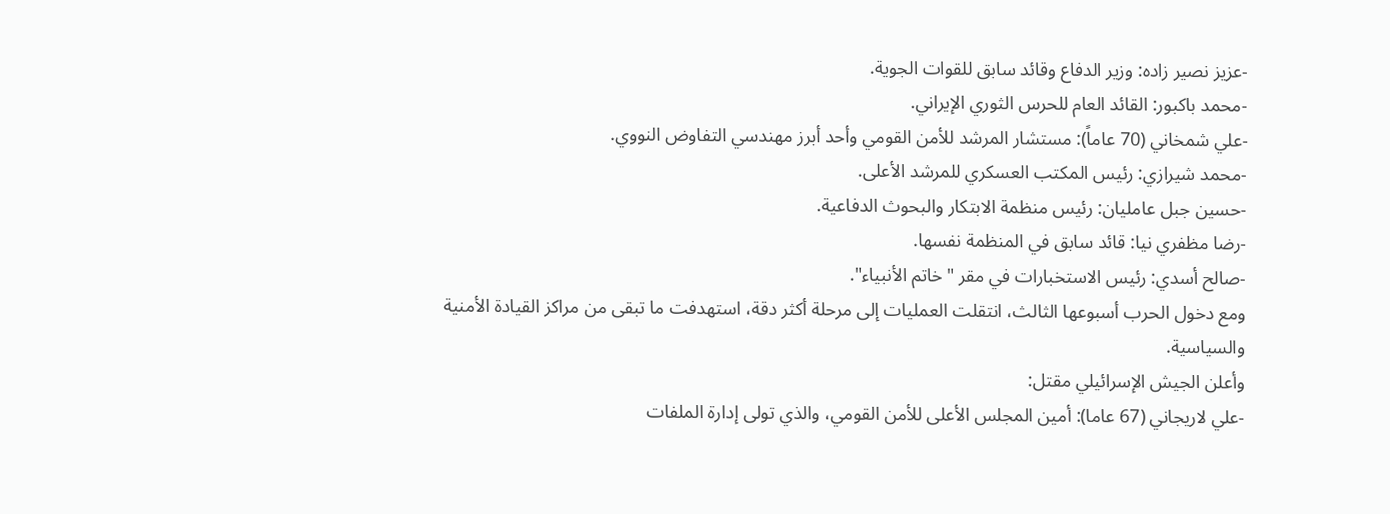-عزيز نصير زاده: وزير الدفاع وقائد سابق للقوات الجوية.
-محمد باكبور: القائد العام للحرس الثوري الإيراني.
-علي شمخاني (70 عاماً): مستشار المرشد للأمن القومي وأحد أبرز مهندسي التفاوض النووي.
-محمد شيرازي: رئيس المكتب العسكري للمرشد الأعلى.
-حسين جبل عامليان: رئيس منظمة الابتكار والبحوث الدفاعية.
-رضا مظفري نيا: قائد سابق في المنظمة نفسها.
-صالح أسدي: رئيس الاستخبارات في مقر "خاتم الأنبياء".
ومع دخول الحرب أسبوعها الثالث، انتقلت العمليات إلى مرحلة أكثر دقة، استهدفت ما تبقى من مراكز القيادة الأمنية والسياسية.
وأعلن الجيش الإسرائيلي مقتل:
-علي لاريجاني (67 عاما): أمين المجلس الأعلى للأمن القومي، والذي تولى إدارة الملفات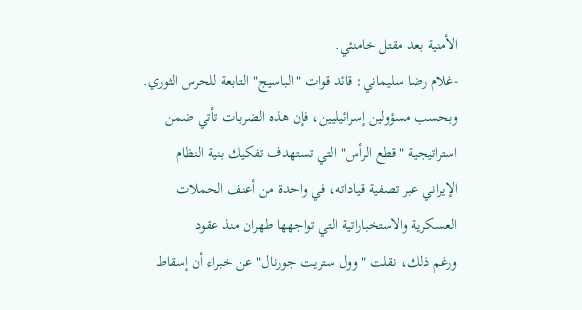الأمنية بعد مقتل خامنئي.
-غلام رضا سليماني: قائد قوات "الباسيج" التابعة للحرس الثوري.
وبحسب مسؤولين إسرائيليين، فإن هذه الضربات تأتي ضمن استراتيجية "قطع الرأس" التي تستهدف تفكيك بنية النظام الإيراني عبر تصفية قياداته، في واحدة من أعنف الحملات العسكرية والاستخباراتية التي تواجهها طهران منذ عقود
ورغم ذلك، نقلت "وول ستريت جورنال" عن خبراء أن إسقاط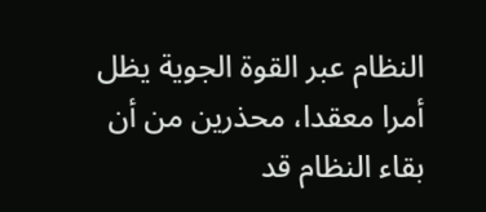النظام عبر القوة الجوية يظل أمرا معقدا، محذرين من أن بقاء النظام قد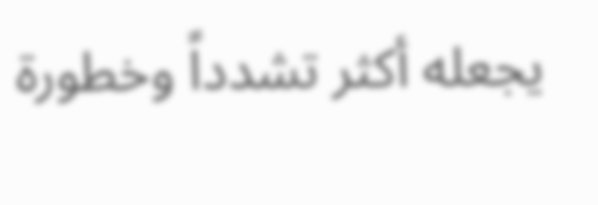يجعله أكثر تشدداً وخطورة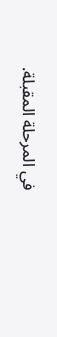في المرحلة المقبلة.